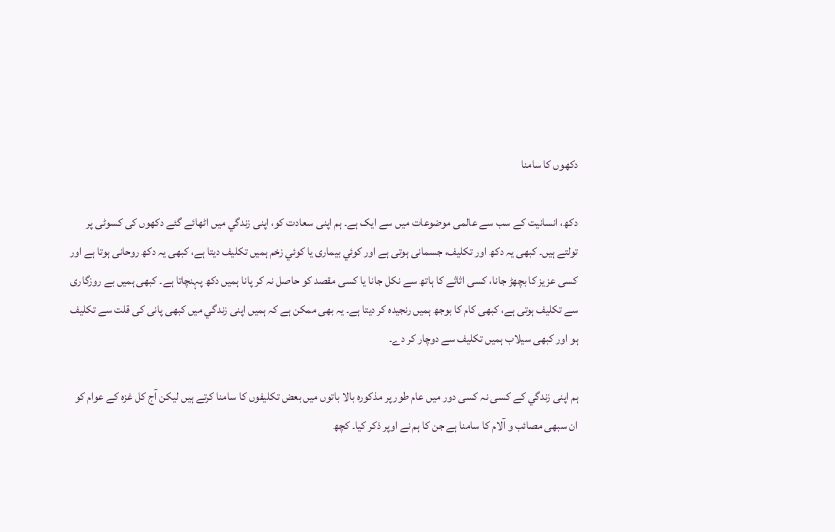دکھوں کا سامنا

دکھ، انسانیت کے سب سے عالمی موضوعات میں سے ایک ہے۔ ہم اپنی سعادت کو، اپنی زندگي میں اٹھائے گئے دکھوں کی کسوٹی پر تولتے ہیں۔ کبھی یہ دکھ اور تکلیف، جسمانی ہوتی ہے اور کوئي بیماری یا کوئي زخم ہمیں تکلیف دیتا ہے، کبھی یہ دکھ روحانی ہوتا ہے اور کسی عزیز کا بچھڑ جانا، کسی اثاثے کا ہاتھ سے نکل جانا یا کسی مقصد کو حاصل نہ کر پانا ہمیں دکھ پہنچاتا ہے۔ کبھی ہمیں بے روزگاری سے تکلیف ہوتی ہے، کبھی کام کا بوجھ ہمیں رنجیدہ کر دیتا ہے۔ یہ بھی ممکن ہے کہ ہمیں اپنی زندگي میں کبھی پانی کی قلت سے تکلیف ہو اور کبھی سیلاب ہمیں تکلیف سے دوچار کر دے۔

ہم اپنی زندگي کے کسی نہ کسی دور میں عام طور پر مذکورہ بالا باتوں میں بعض تکلیفوں کا سامنا کرتے ہیں لیکن آج کل غزہ کے عوام کو ان سبھی مصائب و آلام کا سامنا ہے جن کا ہم نے اوپر ذکر کیا۔ کچھ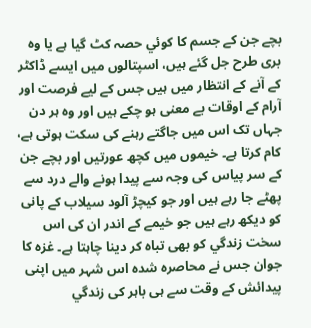بچے جن کے جسم کا کوئي حصہ کٹ گيا ہے یا وہ بری طرح جل گئے ہیں، اسپتالوں میں ایسے ڈاکٹر کے آنے کے انتظار میں ہیں جس کے لیے فرصت اور آرام کے اوقات بے معنی ہو چکے ہیں اور وہ ہر دن جہاں تک اس میں جاگتے رہنے کی سکت ہوتی ہے، کام کرتا ہے۔ خیموں میں کچھ عورتیں اور بچے جن کے سر پیاس کی وجہ سے پیدا ہونے والے درد سے پھٹے جا رہے ہیں اور جو کیچڑ آلود سیلاب کے پانی کو دیکھ رہے ہیں جو خیمے کے اندر ان کی اس سخت زندگي کو بھی تباہ کر دینا چاہتا ہے۔ غزہ کا جوان جس نے محاصرہ شدہ اس شہر میں اپنی پیدائش کے وقت سے ہی باہر کی زندگي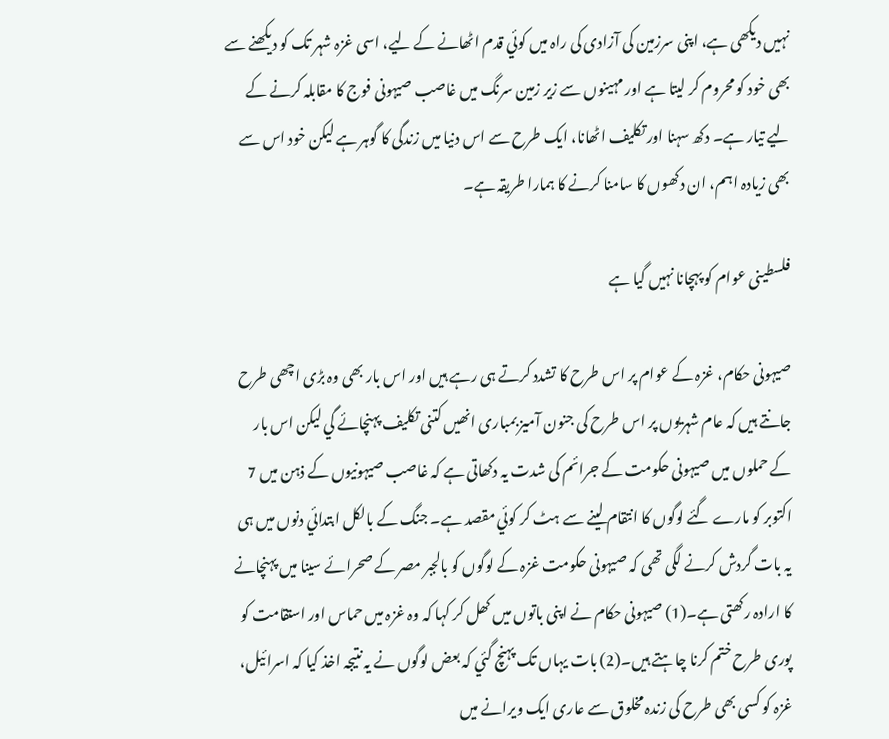نہیں دیکھی ہے، اپنی سرزمین کی آزادی کی راہ میں کوئي قدم اٹھانے کے لیے، اسی غزہ شہر تک کو دیکھنے سے بھی خود کو محروم کر لیتا ہے اور مہینوں سے زیر زمین سرنگ میں غاصب صیہونی فوج کا مقابلہ کرنے کے لیے تیار ہے۔ دکھ سہنا اور تکلیف اٹھانا، ایک طرح سے اس دنیا میں زندگی کا گوہر ہے لیکن خود اس سے بھی زیادہ اہم، ان دکھوں کا سامنا کرنے کا ہمارا طریقہ ہے۔

فلسطینی عوام کو پہچانا نہیں گيا ہے

صیہونی حکام، غزہ کے عوام پر اس طرح کا تشدد کرتے ہی رہے ہیں اور اس بار بھی وہ بڑی اچھی طرح جانتے ہیں کہ عام شہریوں پر اس طرح کی جنون آمیز بمباری انھیں کتنی تکلیف پہنچائے گي لیکن اس بار کے حملوں میں صیہونی حکومت کے جرائم کی شدت یہ دکھاتی ہے کہ غاصب صیہونیوں کے ذہن میں 7 اکتوبر کو مارے گئے لوگوں کا انتقام لینے سے ہٹ کر کوئي مقصد ہے۔ جنگ کے بالکل ابتدائي دنوں میں ہی یہ بات گردش کرنے لگی تھی کہ صیہونی حکومت غزہ کے لوگوں کو بالجبر مصر کے صحرائے سینا میں پہنچانے کا ارادہ رکھتی ہے۔(1) صیہونی حکام نے اپنی باتوں میں کھل کر کہا کہ وہ غزہ میں حماس اور استقامت کو پوری طرح ختم کرنا چاہتے ہیں۔(2) بات یہاں تک پہنچ گئي کہ بعض لوگوں نے یہ نتیجہ اخذ کیا کہ اسرائيل، غزہ کو کسی بھی طرح کی زندہ مخلوق سے عاری ایک ویرانے میں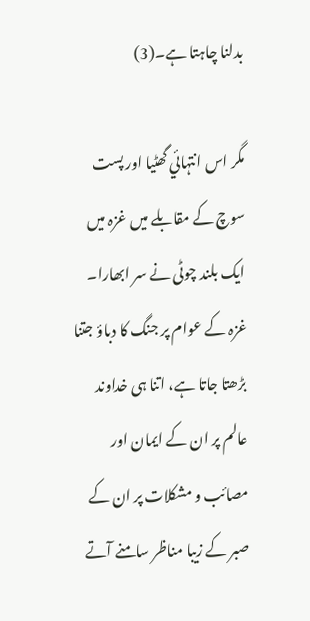بدلنا چاہتا ہے۔(3)

مگر اس انتہائي گھٹیا اور پست سوچ کے مقابلے میں غزہ میں ایک بلند چوٹی نے سر ابھارا۔ غزہ کے عوام پر جنگ کا دباؤ جتنا بڑھتا جاتا ہے، اتنا ہی خداوند عالم پر ان کے ایمان اور مصائب و مشکلات پر ان کے صبر کے زیبا مناظر سامنے آتے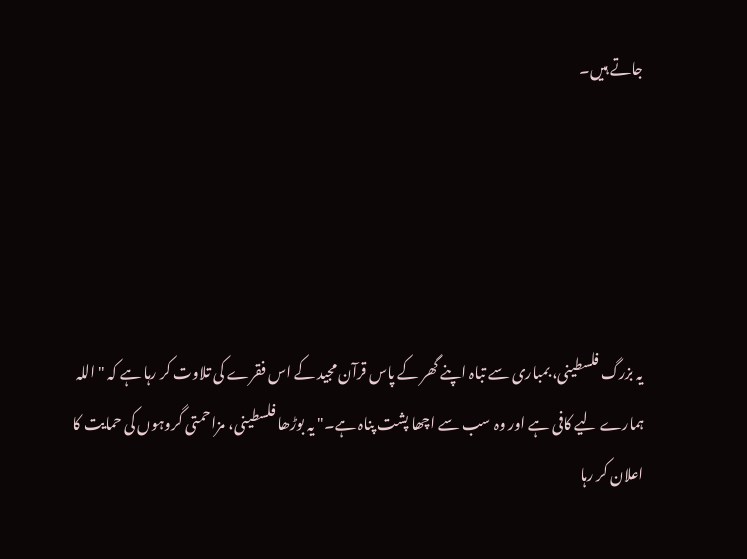جاتے ہیں۔





یہ بزرگ فلسطینی، بمباری سے تباہ اپنے گھر کے پاس قرآن مجید کے اس فقرے کی تلاوت کر رہا ہے کہ "اللہ ہمارے لیے کافی ہے اور وہ سب سے اچھا پشت پناہ ہے۔" یہ بوڑھا فلسطینی، مزاحمتی گروہوں کی حمایت کا اعلان کر رہا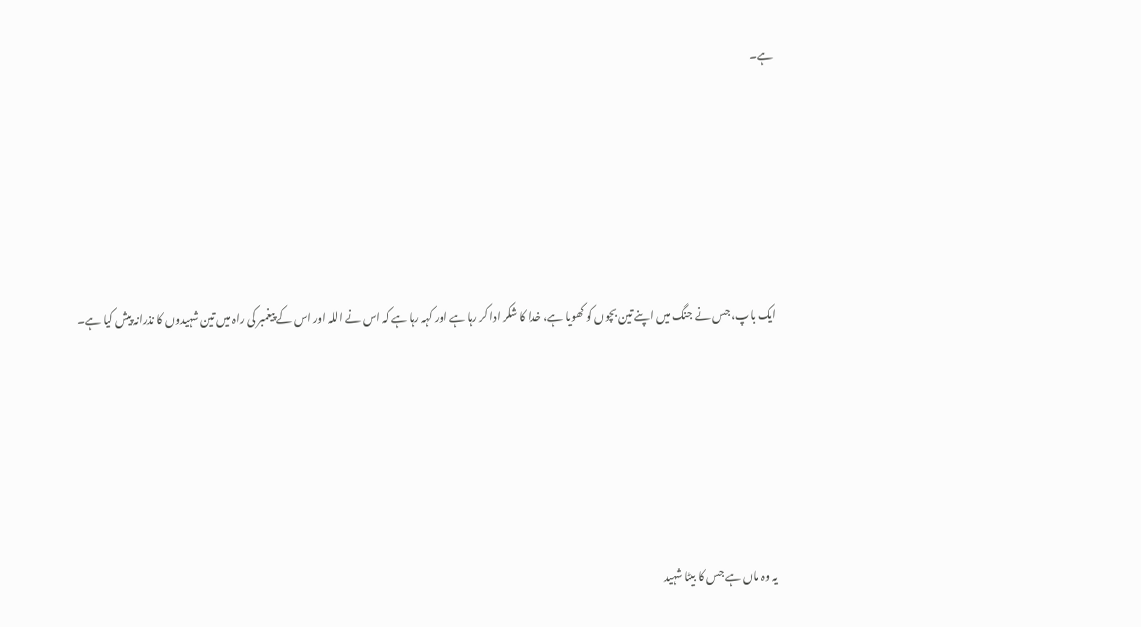ہے۔







ایک باپ، جس نے جنگ میں اپنے تین بچوں کو کھویا ہے، خدا کا شکر ادا کر رہا ہے اور کہہ رہا ہے کہ اس نے اللہ اور اس کے پیغمبر کی راہ میں تین شہیدوں کا نذرانہ پیش کیا ہے۔







یہ وہ ماں ہے جس کا بیٹا شہید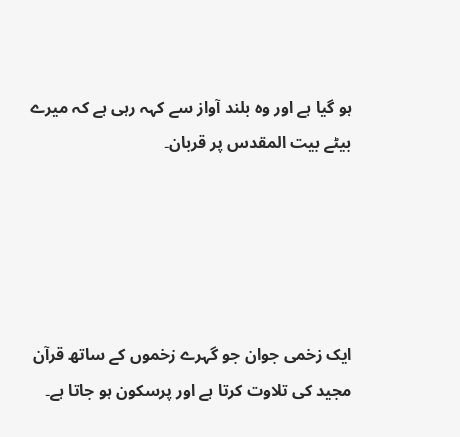ہو گيا ہے اور وہ بلند آواز سے کہہ رہی ہے کہ میرے بیٹے بیت المقدس پر قربان۔





ایک زخمی جوان جو گہرے زخموں کے ساتھ قرآن مجید کی تلاوت کرتا ہے اور پرسکون ہو جاتا ہے۔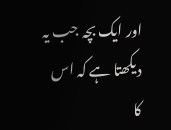اور ایک بچہ جب یہ دیکھتا ہے کہ اس کا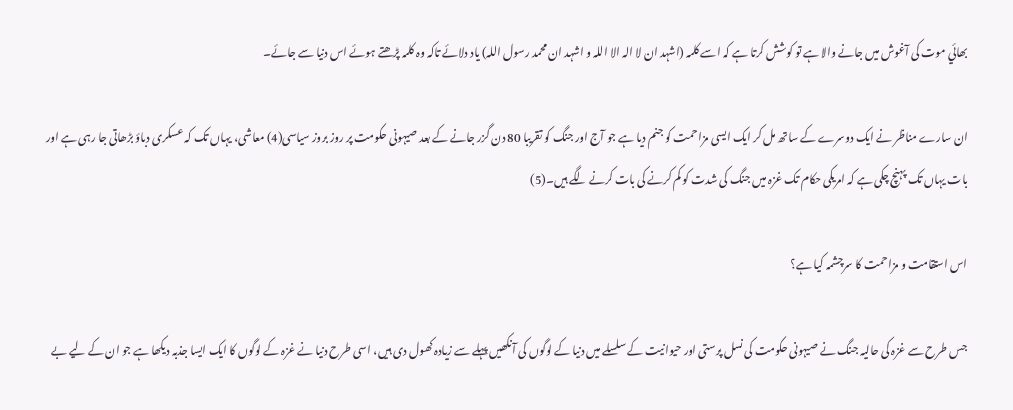بھائي موت کی آغوش میں جانے والا ہے تو کوشش کرتا ہے کہ اسے کلمہ (اشہد ان لا الہ الا اللہ و اشہد ان محمد رسول اللہ) یاد دلائے تاکہ وہ کلمہ پڑھتے ہوئے اس دنیا سے جائے۔

ان سارے مناظر نے ایک دوسرے کے ساتھ مل کر ایک ایسی مزاحمت کو جنم دیا ہے جو آج اور جنگ کو تقریبا 80 دن گزر جانے کے بعد صیہونی حکومت پر روز بروز سیاسی(4) معاشی، یہاں تک کہ عسکری دباؤ بڑھاتی جا رہی ہے اور بات یہاں تک پہنچ چکی ہے کہ امریکی حکام تک غزہ میں جنگ کی شدت کو کم کرنے کی بات کرنے لگے ہیں۔(5)

اس استقامت و مزاحمت کا سرچشمہ کیا ہے؟

جس طرح سے غزہ کی حالیہ جنگ نے صیہونی حکومت کی نسل پرستی اور حیوانیت کے سلسلے میں دنیا کے لوگوں کی آنکھیں پہلے سے زیادہ کھول دی ہیں، اسی طرح دنیا نے غزہ کے لوگوں کا ایک ایسا جذبہ دیکھا ہے جو ان کے لیے بے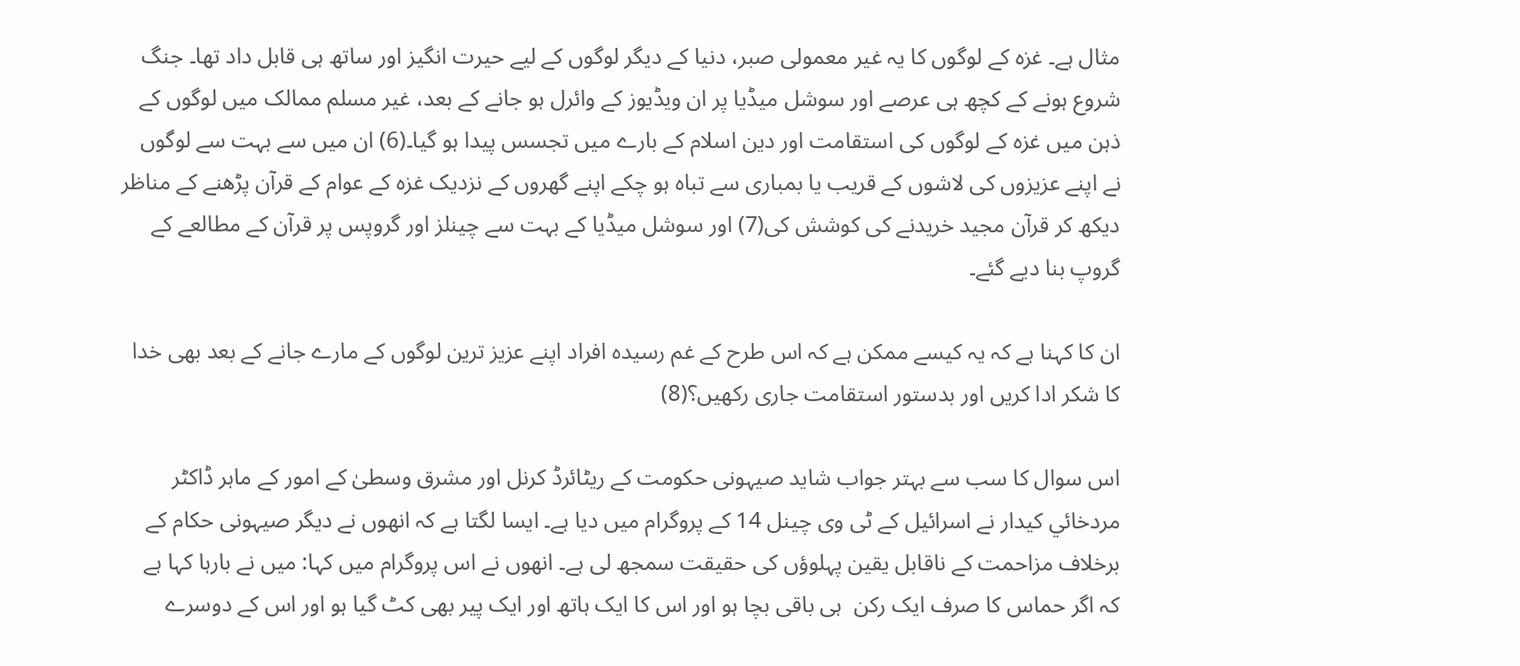مثال ہے۔ غزہ کے لوگوں کا یہ غیر معمولی صبر، دنیا کے دیگر لوگوں کے لیے حیرت انگیز اور ساتھ ہی قابل داد تھا۔ جنگ شروع ہونے کے کچھ ہی عرصے اور سوشل میڈیا پر ان ویڈیوز کے وائرل ہو جانے کے بعد، غیر مسلم ممالک میں لوگوں کے ذہن میں غزہ کے لوگوں کی استقامت اور دین اسلام کے بارے میں تجسس پیدا ہو گیا۔(6) ان میں سے بہت سے لوگوں نے اپنے عزیزوں کی لاشوں کے قریب یا بمباری سے تباہ ہو چکے اپنے گھروں کے نزدیک غزہ کے عوام کے قرآن پڑھنے کے مناظر دیکھ کر قرآن مجید خریدنے کی کوشش کی(7) اور سوشل میڈیا کے بہت سے چینلز اور گروپس پر قرآن کے مطالعے کے گروپ بنا دیے گئے۔

ان کا کہنا ہے کہ یہ کیسے ممکن ہے کہ اس طرح کے غم رسیدہ افراد اپنے عزیز ترین لوگوں کے مارے جانے کے بعد بھی خدا کا شکر ادا کریں اور بدستور استقامت جاری رکھیں؟(8)

اس سوال کا سب سے بہتر جواب شاید صیہونی حکومت کے ریٹائرڈ کرنل اور مشرق وسطیٰ کے امور کے ماہر ڈاکٹر مردخائي کیدار نے اسرائيل کے ٹی وی چینل 14 کے پروگرام میں دیا ہے۔ ایسا لگتا ہے کہ انھوں نے دیگر صیہونی حکام کے برخلاف مزاحمت کے ناقابل یقین پہلوؤں کی حقیقت سمجھ لی ہے۔ انھوں نے اس پروگرام میں کہا: میں نے بارہا کہا ہے کہ اگر حماس کا صرف ایک رکن  ہی باقی بچا ہو اور اس کا ایک ہاتھ اور ایک پیر بھی کٹ گیا ہو اور اس کے دوسرے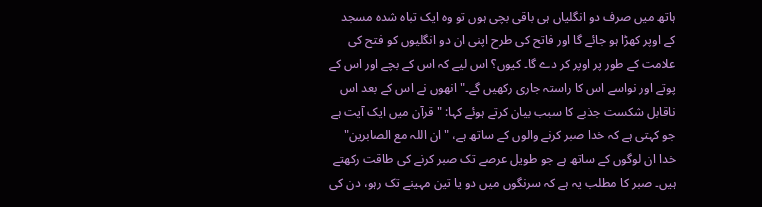ہاتھ میں صرف دو انگلیاں ہی باقی بچی ہوں تو وہ ایک تباہ شدہ مسجد کے اوپر کھڑا ہو جائے گا اور فاتح کی طرح اپنی ان دو انگلیوں کو فتح کی علامت کے طور پر اوپر کر دے گا۔ کیوں؟ اس لیے کہ اس کے بچے اور اس کے پوتے اور نواسے اس کا راستہ جاری رکھیں گے۔" انھوں نے اس کے بعد اس ناقابل شکست جذبے کا سبب بیان کرتے ہوئے کہا: "قرآن میں ایک آیت ہے جو کہتی ہے کہ خدا صبر کرنے والوں کے ساتھ ہے، "ان اللہ مع الصابرین" خدا ان لوگوں کے ساتھ ہے جو طویل عرصے تک صبر کرنے کی طاقت رکھتے ہیں۔ صبر کا مطلب یہ ہے کہ سرنگوں میں دو یا تین مہینے تک رہو، دن کی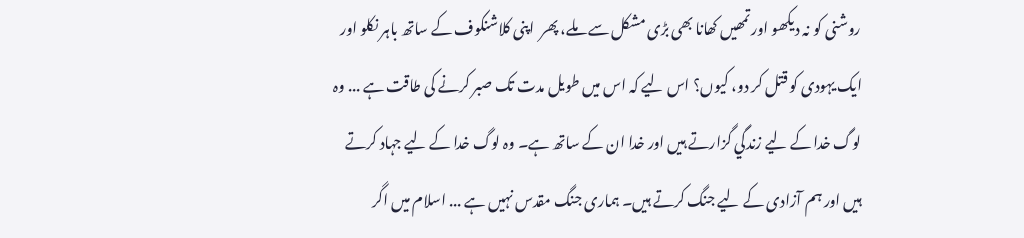روشنی کو نہ دیکھو اور تمھیں کھانا بھی بڑی مشکل سے ملے، پھر  اپنی کلاشنکوف کے ساتھ باہر نکلو اور ایک یہودی کو قتل کر دو، کیوں؟ اس لیے کہ اس میں طویل مدت تک صبر کرنے کی طاقت ہے ... وہ لوگ خدا کے لیے زندگي گزارتے ہیں اور خدا ان کے ساتھ ہے۔ وہ لوگ خدا کے لیے جہاد کرتے ہیں اور ہم آزادی کے لیے جنگ کرتے ہیں۔ ہماری جنگ مقدس نہیں ہے ... اسلام میں اگر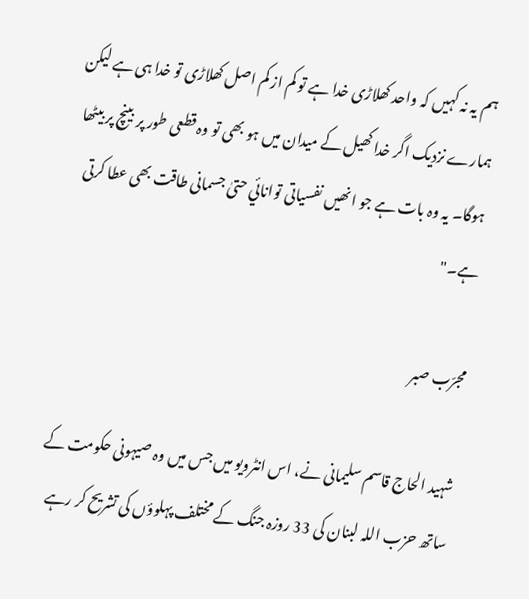ہم یہ نہ کہیں کہ واحد کھلاڑی خدا ہے تو کم از کم اصل کھلاڑی تو خدا ہی ہے لیکن ہمارے نزديک اگر خدا کھیل کے میدان میں ہو بھی تو وہ قطعی طور پر بینچ پر بیٹھا ہوگا۔ یہ وہ بات ہے جو انھیں نفسیاتی توانائي حتیٰ جسمانی طاقت بھی عطا کرتی ہے۔"

مجرّب صبر

شہید الحاج قاسم سلیمانی نے، اس انٹرویو میں جس میں وہ صیہونی حکومت کے ساتھ حزب اللہ لبنان کی 33 روزہ جنگ کے مختلف پہلوؤں کی تشریح کر رہے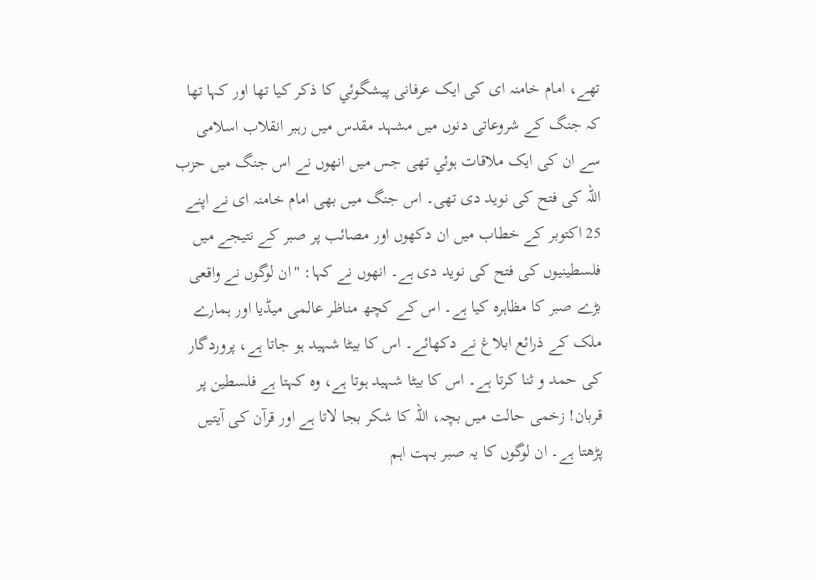تھے، امام خامنہ ای کی ایک عرفانی پیشگوئي کا ذکر کیا تھا اور کہا تھا کہ جنگ کے شروعاتی دنوں میں مشہد مقدس میں رہبر انقلاب اسلامی سے ان کی ایک ملاقات ہوئي تھی جس میں انھوں نے اس جنگ میں حزب اللہ کی فتح کی نوید دی تھی۔ اس جنگ میں بھی امام خامنہ ای نے اپنے 25 اکتوبر کے خطاب میں ان دکھوں اور مصائب پر صبر کے نتیجے میں فلسطینیوں کی فتح کی نوید دی ہے۔ انھوں نے کہا: "ان لوگوں نے واقعی بڑے صبر کا مظاہرہ کیا ہے۔ اس کے کچھ مناظر عالمی میڈیا اور ہمارے ملک کے ذرائع ابلاغ نے دکھائے۔ اس کا بیٹا شہید ہو جاتا ہے، پروردگار کی حمد و ثنا کرتا ہے۔ اس کا بیٹا شہید ہوتا ہے، وہ کہتا ہے فلسطین پر قربان! زخمی حالت میں بچہ، اللہ کا شکر بجا لاتا ہے اور قرآن کی آیتیں پڑھتا ہے۔ ان لوگوں کا یہ صبر بہت اہم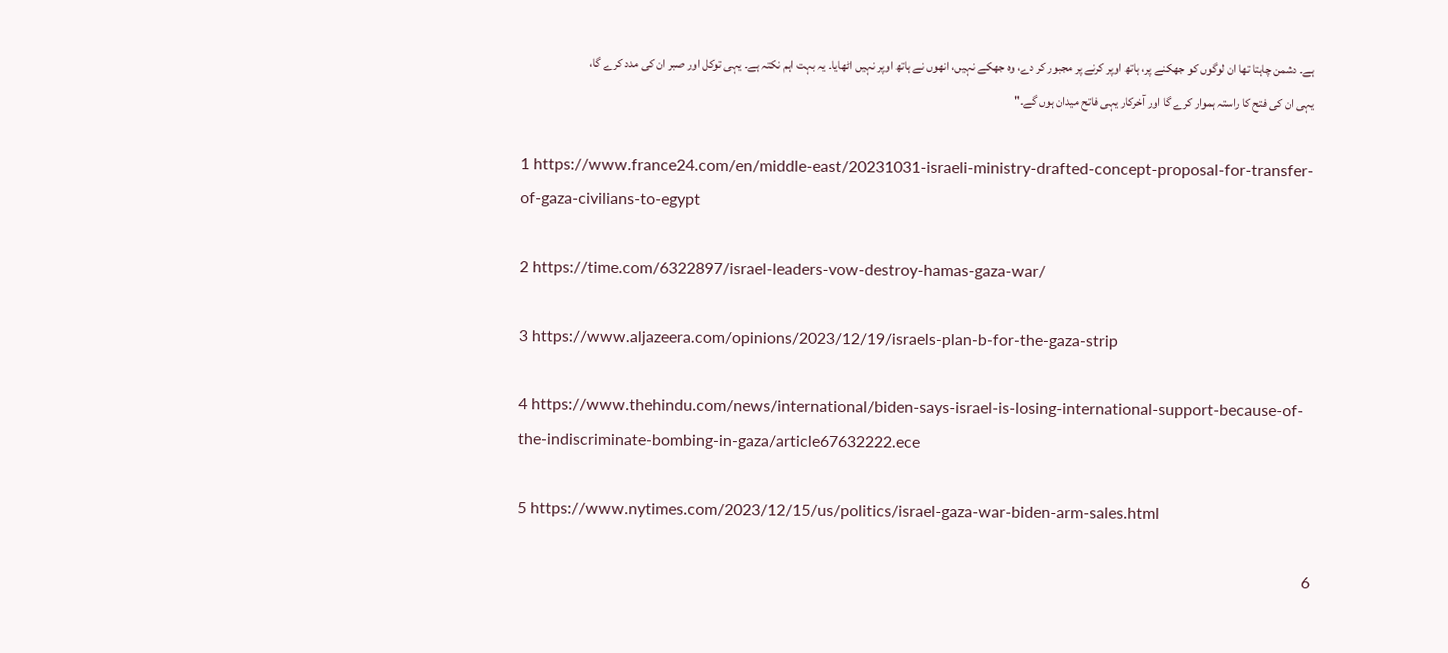ہے۔ دشمن چاہتا تھا ان لوگوں کو جھکنے پر، ہاتھ اوپر کرنے پر مجبور کر دے، وہ جھکے نہیں، انھوں نے ہاتھ اوپر نہیں اٹھایا۔ یہ بہت اہم نکتہ ہے۔ یہی توکل اور صبر ان کی مدد کرے گا، یہی ان کی فتح کا راستہ ہموار کرے گا اور آخرکار یہی فاتح میدان ہوں گے۔"

1 https://www.france24.com/en/middle-east/20231031-israeli-ministry-drafted-concept-proposal-for-transfer-of-gaza-civilians-to-egypt

2 https://time.com/6322897/israel-leaders-vow-destroy-hamas-gaza-war/

3 https://www.aljazeera.com/opinions/2023/12/19/israels-plan-b-for-the-gaza-strip

4 https://www.thehindu.com/news/international/biden-says-israel-is-losing-international-support-because-of-the-indiscriminate-bombing-in-gaza/article67632222.ece

5 https://www.nytimes.com/2023/12/15/us/politics/israel-gaza-war-biden-arm-sales.html

6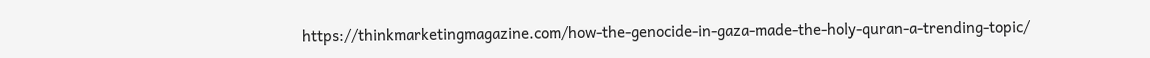https://thinkmarketingmagazine.com/how-the-genocide-in-gaza-made-the-holy-quran-a-trending-topic/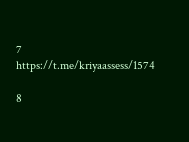7 https://t.me/kriyaassess/1574

8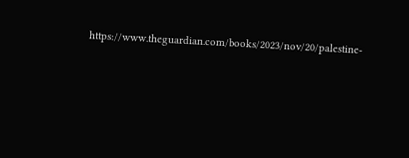https://www.theguardian.com/books/2023/nov/20/palestine-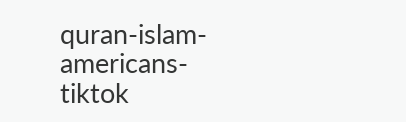quran-islam-americans-tiktok